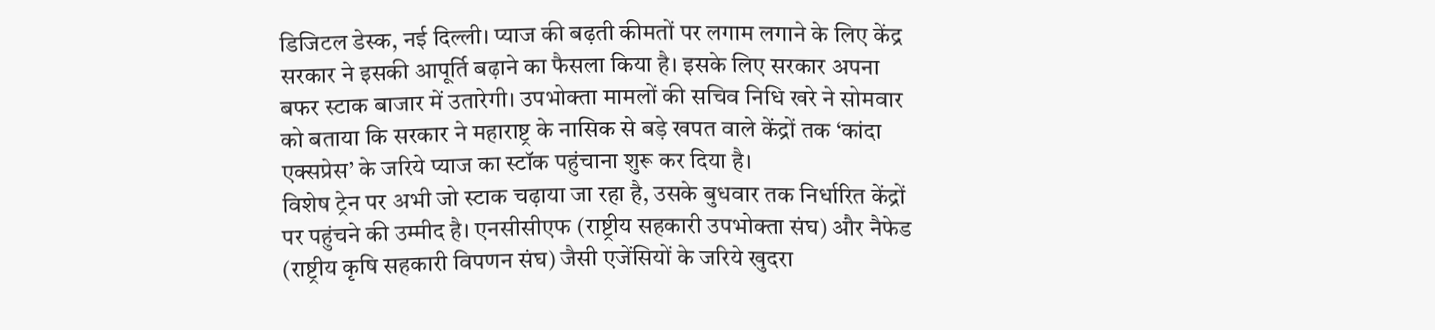डिजिटल डेस्क, नई दिल्ली। प्याज की बढ़ती कीमतों पर लगाम लगाने के लिए केंद्र सरकार ने इसकी आपूर्ति बढ़ाने का फैसला किया है। इसके लिए सरकार अपना बफर स्टाक बाजार में उतारेगी। उपभोक्ता मामलों की सचिव निधि खरे ने सोमवार को बताया कि सरकार ने महाराष्ट्र के नासिक से बड़े खपत वाले केंद्रों तक ‘कांदा एक्सप्रेस’ के जरिये प्याज का स्टॉक पहुंचाना शुरू कर दिया है।
विशेष ट्रेन पर अभी जो स्टाक चढ़ाया जा रहा है, उसके बुधवार तक निर्धारित केंद्रों पर पहुंचने की उम्मीद है। एनसीसीएफ (राष्ट्रीय सहकारी उपभोक्ता संघ) और नैफेड (राष्ट्रीय कृषि सहकारी विपणन संघ) जैसी एजेंसियों के जरिये खुदरा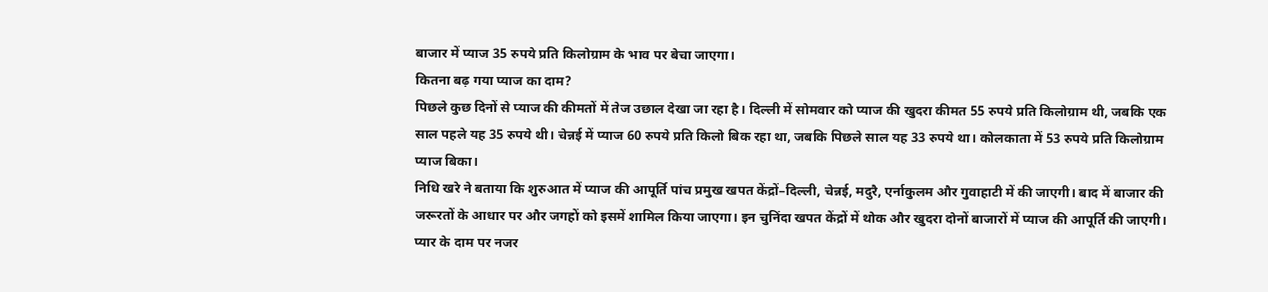बाजार में प्याज 35 रुपये प्रति किलोग्राम के भाव पर बेचा जाएगा।
कितना बढ़ गया प्याज का दाम?
पिछले कुछ दिनों से प्याज की कीमतों में तेज उछाल देखा जा रहा है। दिल्ली में सोमवार को प्याज की खुदरा कीमत 55 रुपये प्रति किलोग्राम थी, जबकि एक साल पहले यह 35 रुपये थी। चेन्नई में प्याज 60 रुपये प्रति किलो बिक रहा था, जबकि पिछले साल यह 33 रुपये था। कोलकाता में 53 रुपये प्रति किलोग्राम प्याज बिका।
निधि खरे ने बताया कि शुरुआत में प्याज की आपूर्ति पांच प्रमुख खपत केंद्रों–दिल्ली, चेन्नई, मदुरै, एर्नाकुलम और गुवाहाटी में की जाएगी। बाद में बाजार की जरूरतों के आधार पर और जगहों को इसमें शामिल किया जाएगा। इन चुनिंदा खपत केंद्रों में थोक और खुदरा दोनों बाजारों में प्याज की आपूर्ति की जाएगी।
प्यार के दाम पर नजर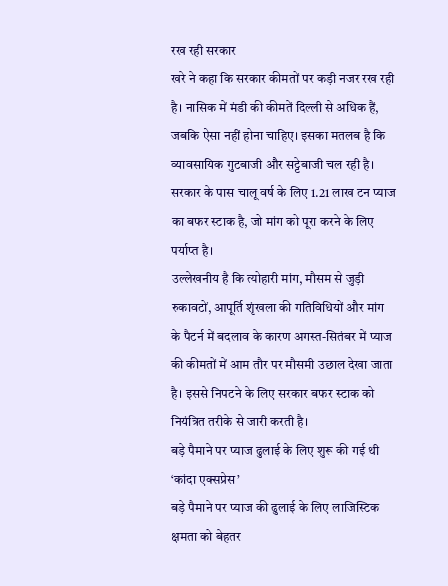रख रही सरकार
खरे ने कहा कि सरकार कीमतों पर कड़ी नजर रख रही है। नासिक में मंडी की कीमतें दिल्ली से अधिक हैं, जबकि ऐसा नहीं होना चाहिए। इसका मतलब है कि व्यावसायिक गुटबाजी और सट्टेबाजी चल रही है। सरकार के पास चालू वर्ष के लिए 1.21 लाख टन प्याज का बफर स्टाक है, जो मांग को पूरा करने के लिए पर्याप्त है।
उल्लेखनीय है कि त्योहारी मांग, मौसम से जुड़ी रुकावटों, आपूर्ति शृंखला की गतिविधियों और मांग के पैटर्न में बदलाव के कारण अगस्त-सितंबर में प्याज की कीमतों में आम तौर पर मौसमी उछाल देखा जाता है। इससे निपटने के लिए सरकार बफर स्टाक को नियंत्रित तरीके से जारी करती है।
बड़े पैमाने पर प्याज ढुलाई के लिए शुरू की गई थी ‘कांदा एक्सप्रेस’
बड़े पैमाने पर प्याज की ढुलाई के लिए लाजिस्टिक क्षमता को बेहतर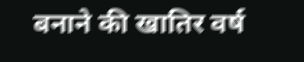बनाने की खातिर वर्ष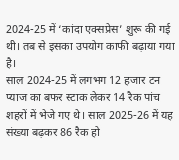2024-25 में ‘कांदा एक्सप्रेस’ शुरू की गई थी। तब से इसका उपयोग काफी बढ़ाया गया है।
साल 2024-25 में लगभग 12 हजार टन प्याज का बफर स्टाक लेकर 14 रैक पांच शहरों में भेजे गए थे। साल 2025-26 में यह संख्या बढ़कर 86 रैक हो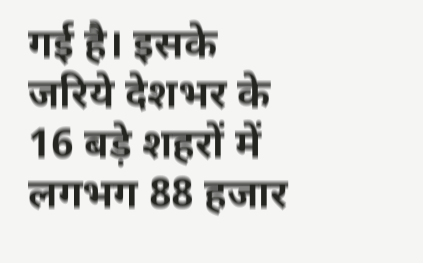गई है। इसके जरिये देशभर के 16 बड़े शहरों में लगभग 88 हजार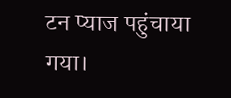टन प्याज पहुंचाया गया।